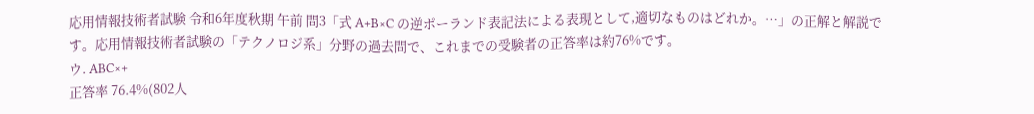応用情報技術者試験 令和6年度秋期 午前 問3「式 A+B×C の逆ポーランド表記法による表現として,適切なものはどれか。…」の正解と解説です。応用情報技術者試験の「テクノロジ系」分野の過去問で、これまでの受験者の正答率は約76%です。
ウ. ABC×+
正答率 76.4%(802人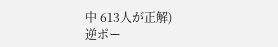中 613人が正解)
逆ポー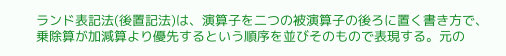ランド表記法(後置記法)は、演算子を二つの被演算子の後ろに置く書き方で、乗除算が加減算より優先するという順序を並びそのもので表現する。元の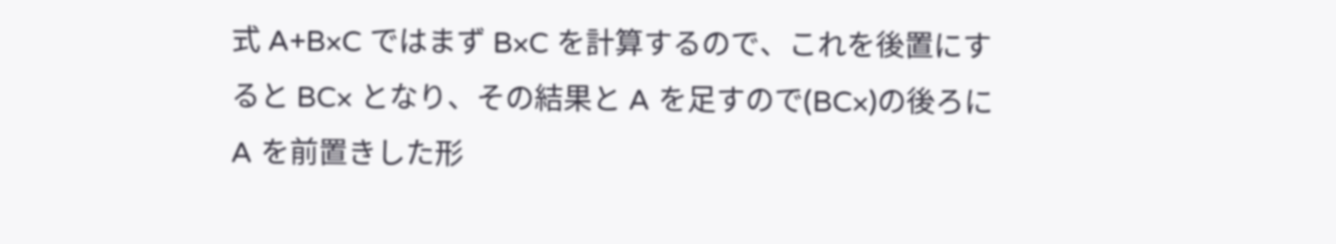式 A+B×C ではまず B×C を計算するので、これを後置にすると BC× となり、その結果と A を足すので(BC×)の後ろに A を前置きした形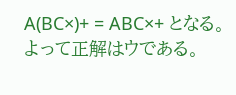A(BC×)+ = ABC×+ となる。よって正解はウである。